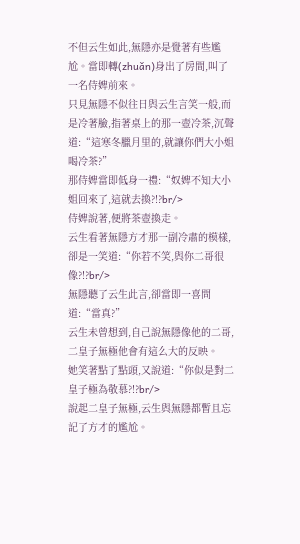不但云生如此,無隱亦是覺著有些尷尬。當即轉(zhuǎn)身出了房間,叫了一名侍婢前來。
只見無隱不似往日與云生言笑一般,而是冷著臉,指著桌上的那一壺冷茶,沉聲道:“這寒冬臘月里的,就讓你們大小姐喝冷茶?”
那侍婢當即低身一禮:“奴婢不知大小姐回來了,這就去換?!?br/>
侍婢說著,便將茶壺換走。
云生看著無隱方才那一副冷肅的模樣,卻是一笑道:“你若不笑,與你二哥很像?!?br/>
無隱聽了云生此言,卻當即一喜問道:“當真?”
云生未曾想到,自己說無隱像他的二哥,二皇子無極他會有這么大的反映。
她笑著點了點頭,又說道:“你似是對二皇子極為敬慕?!?br/>
說起二皇子無極,云生與無隱都暫且忘記了方才的尷尬。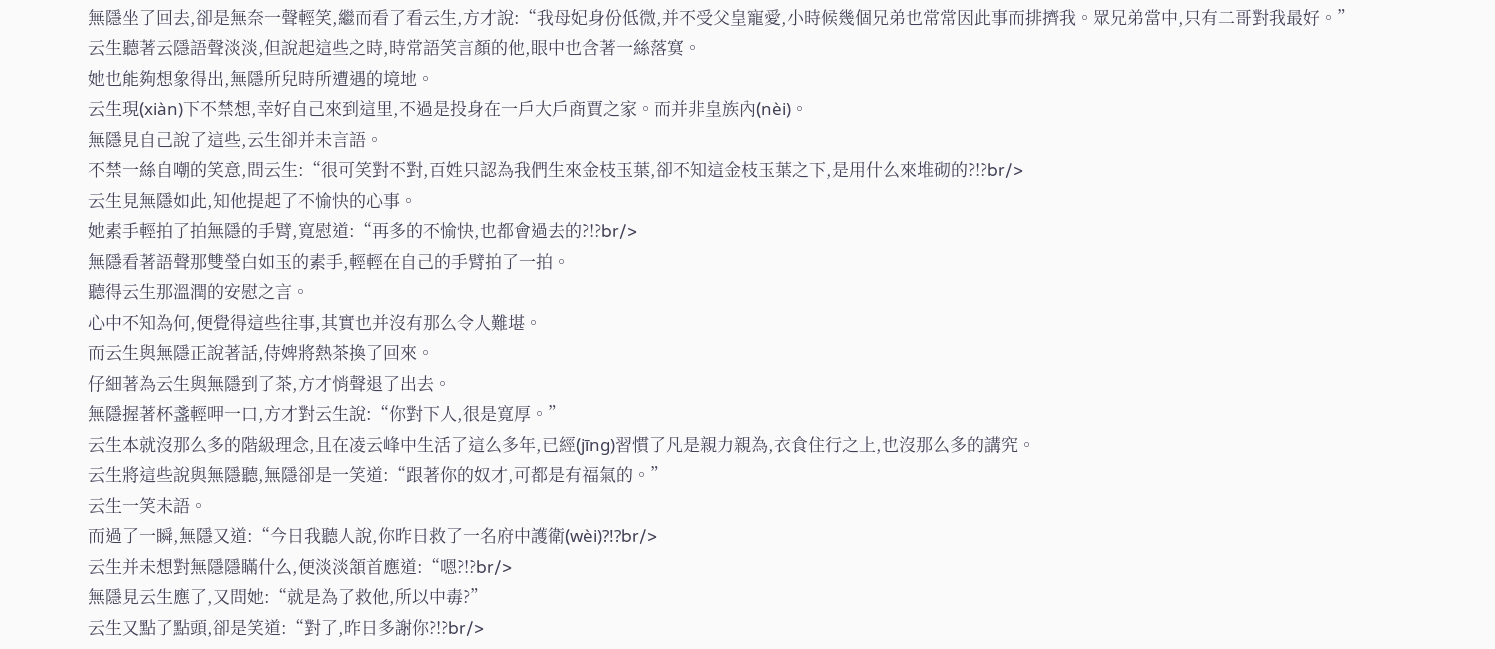無隱坐了回去,卻是無奈一聲輕笑,繼而看了看云生,方才說:“我母妃身份低微,并不受父皇寵愛,小時候幾個兄弟也常常因此事而排擠我。眾兄弟當中,只有二哥對我最好。”
云生聽著云隱語聲淡淡,但說起這些之時,時常語笑言顏的他,眼中也含著一絲落寞。
她也能夠想象得出,無隱所兒時所遭遇的境地。
云生現(xiàn)下不禁想,幸好自己來到這里,不過是投身在一戶大戶商賈之家。而并非皇族內(nèi)。
無隱見自己說了這些,云生卻并未言語。
不禁一絲自嘲的笑意,問云生:“很可笑對不對,百姓只認為我們生來金枝玉葉,卻不知這金枝玉葉之下,是用什么來堆砌的?!?br/>
云生見無隱如此,知他提起了不愉快的心事。
她素手輕拍了拍無隱的手臂,寬慰道:“再多的不愉快,也都會過去的?!?br/>
無隱看著語聲那雙瑩白如玉的素手,輕輕在自己的手臂拍了一拍。
聽得云生那溫潤的安慰之言。
心中不知為何,便覺得這些往事,其實也并沒有那么令人難堪。
而云生與無隱正說著話,侍婢將熱茶換了回來。
仔細著為云生與無隱到了茶,方才悄聲退了出去。
無隱握著杯盞輕呷一口,方才對云生說:“你對下人,很是寬厚。”
云生本就沒那么多的階級理念,且在凌云峰中生活了這么多年,已經(jīng)習慣了凡是親力親為,衣食住行之上,也沒那么多的講究。
云生將這些說與無隱聽,無隱卻是一笑道:“跟著你的奴才,可都是有福氣的。”
云生一笑未語。
而過了一瞬,無隱又道:“今日我聽人說,你昨日救了一名府中護衛(wèi)?!?br/>
云生并未想對無隱隱瞞什么,便淡淡頷首應道:“嗯?!?br/>
無隱見云生應了,又問她:“就是為了救他,所以中毒?”
云生又點了點頭,卻是笑道:“對了,昨日多謝你?!?br/>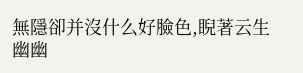無隱卻并沒什么好臉色,睨著云生幽幽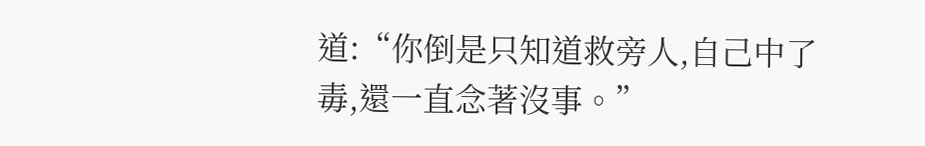道:“你倒是只知道救旁人,自己中了毒,還一直念著沒事。”